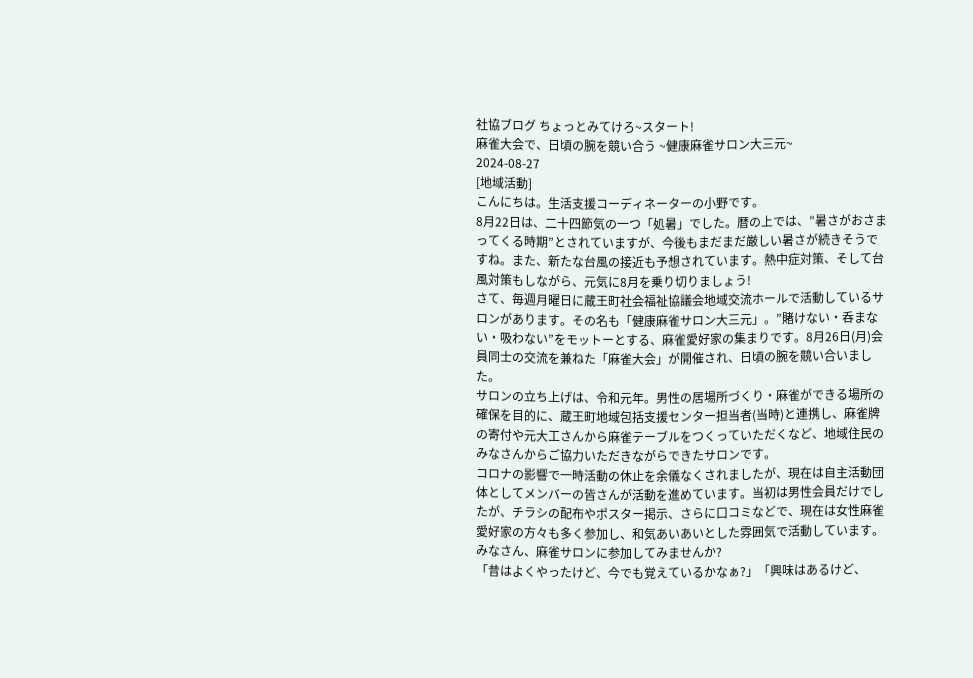社協ブログ ちょっとみてけろ~スタート!
麻雀大会で、日頃の腕を競い合う ~健康麻雀サロン大三元~
2024-08-27
[地域活動]
こんにちは。生活支援コーディネーターの小野です。
8月22日は、二十四節気の一つ「処暑」でした。暦の上では、”暑さがおさまってくる時期”とされていますが、今後もまだまだ厳しい暑さが続きそうですね。また、新たな台風の接近も予想されています。熱中症対策、そして台風対策もしながら、元気に8月を乗り切りましょう!
さて、毎週月曜日に蔵王町社会福祉協議会地域交流ホールで活動しているサロンがあります。その名も「健康麻雀サロン大三元」。”賭けない・呑まない・吸わない”をモットーとする、麻雀愛好家の集まりです。8月26日(月)会員同士の交流を兼ねた「麻雀大会」が開催され、日頃の腕を競い合いました。
サロンの立ち上げは、令和元年。男性の居場所づくり・麻雀ができる場所の確保を目的に、蔵王町地域包括支援センター担当者(当時)と連携し、麻雀牌の寄付や元大工さんから麻雀テーブルをつくっていただくなど、地域住民のみなさんからご協力いただきながらできたサロンです。
コロナの影響で一時活動の休止を余儀なくされましたが、現在は自主活動団体としてメンバーの皆さんが活動を進めています。当初は男性会員だけでしたが、チラシの配布やポスター掲示、さらに口コミなどで、現在は女性麻雀愛好家の方々も多く参加し、和気あいあいとした雰囲気で活動しています。
みなさん、麻雀サロンに参加してみませんか?
「昔はよくやったけど、今でも覚えているかなぁ?」「興味はあるけど、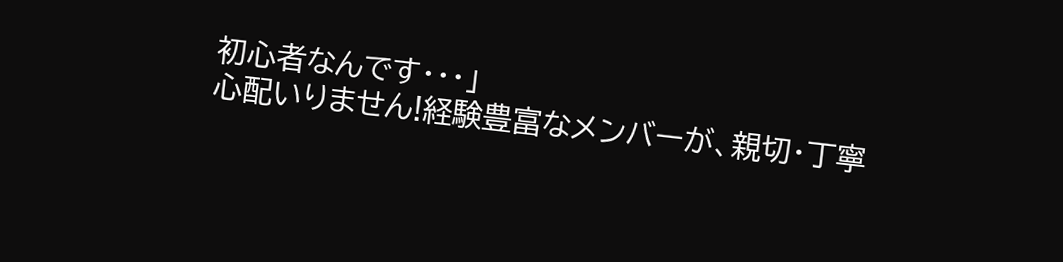初心者なんです・・・」
心配いりません!経験豊富なメンバーが、親切・丁寧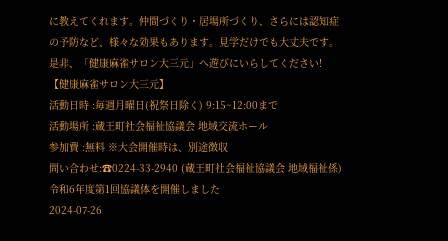に教えてくれます。仲間づくり・居場所づくり、さらには認知症の予防など、様々な効果もあります。見学だけでも大丈夫です。
是非、「健康麻雀サロン大三元」へ遊びにいらしてください!
【健康麻雀サロン大三元】
活動日時 :毎週月曜日(祝祭日除く) 9:15~12:00まで
活動場所 :蔵王町社会福祉協議会 地域交流ホール
参加費 :無料 ※大会開催時は、別途徴収
問い合わせ:☎0224-33-2940 (蔵王町社会福祉協議会 地域福祉係)
令和6年度第1回協議体を開催しました
2024-07-26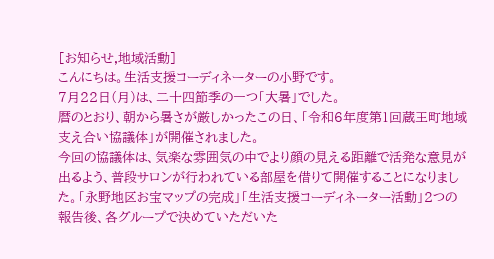[お知らせ,地域活動]
こんにちは。生活支援コーディネーターの小野です。
7月22日(月)は、二十四節季の一つ「大暑」でした。
暦のとおり、朝から暑さが厳しかったこの日、「令和6年度第1回蔵王町地域支え合い協議体」が開催されました。
今回の協議体は、気楽な雰囲気の中でより顔の見える距離で活発な意見が出るよう、普段サロンが行われている部屋を借りて開催することになりました。「永野地区お宝マップの完成」「生活支援コーディネーター活動」2つの報告後、各グループで決めていただいた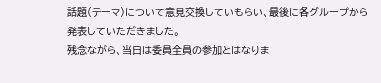話題(テーマ)について意見交換していもらい、最後に各グループから発表していただきました。
残念ながら、当日は委員全員の参加とはなりま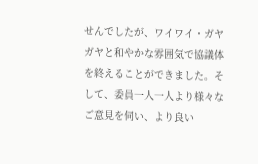せんでしたが、ワイワイ・ガヤガヤと和やかな雰囲気で協議体を終えることができました。そして、委員一人一人より様々なご意見を伺い、より良い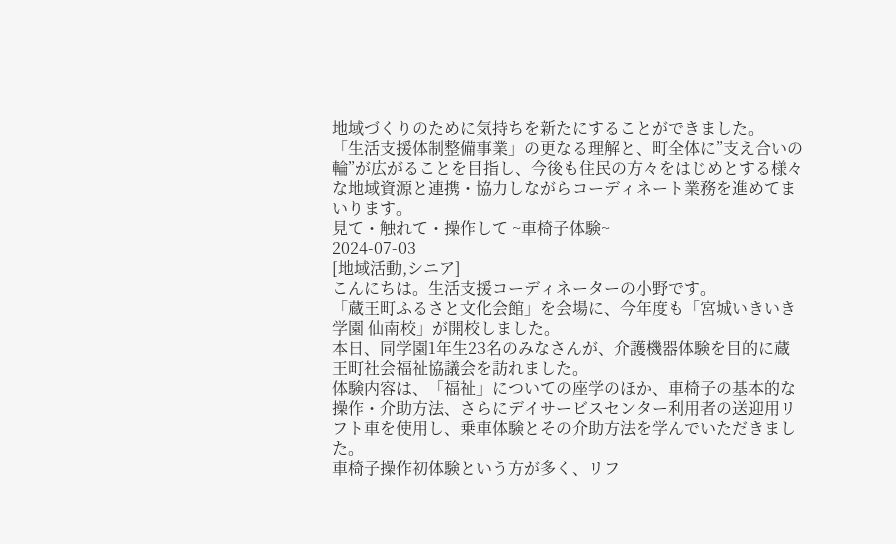地域づくりのために気持ちを新たにすることができました。
「生活支援体制整備事業」の更なる理解と、町全体に”支え合いの輪”が広がることを目指し、今後も住民の方々をはじめとする様々な地域資源と連携・協力しながらコーディネート業務を進めてまいります。
見て・触れて・操作して ~車椅子体験~
2024-07-03
[地域活動,シニア]
こんにちは。生活支援コーディネーターの小野です。
「蔵王町ふるさと文化会館」を会場に、今年度も「宮城いきいき学園 仙南校」が開校しました。
本日、同学園1年生23名のみなさんが、介護機器体験を目的に蔵王町社会福祉協議会を訪れました。
体験内容は、「福祉」についての座学のほか、車椅子の基本的な操作・介助方法、さらにデイサービスセンター利用者の送迎用リフト車を使用し、乗車体験とその介助方法を学んでいただきました。
車椅子操作初体験という方が多く、リフ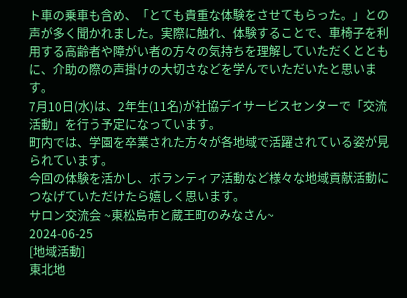ト車の乗車も含め、「とても貴重な体験をさせてもらった。」との声が多く聞かれました。実際に触れ、体験することで、車椅子を利用する高齢者や障がい者の方々の気持ちを理解していただくとともに、介助の際の声掛けの大切さなどを学んでいただいたと思います。
7月10日(水)は、2年生(11名)が社協デイサービスセンターで「交流活動」を行う予定になっています。
町内では、学園を卒業された方々が各地域で活躍されている姿が見られています。
今回の体験を活かし、ボランティア活動など様々な地域貢献活動につなげていただけたら嬉しく思います。
サロン交流会 ~東松島市と蔵王町のみなさん~
2024-06-25
[地域活動]
東北地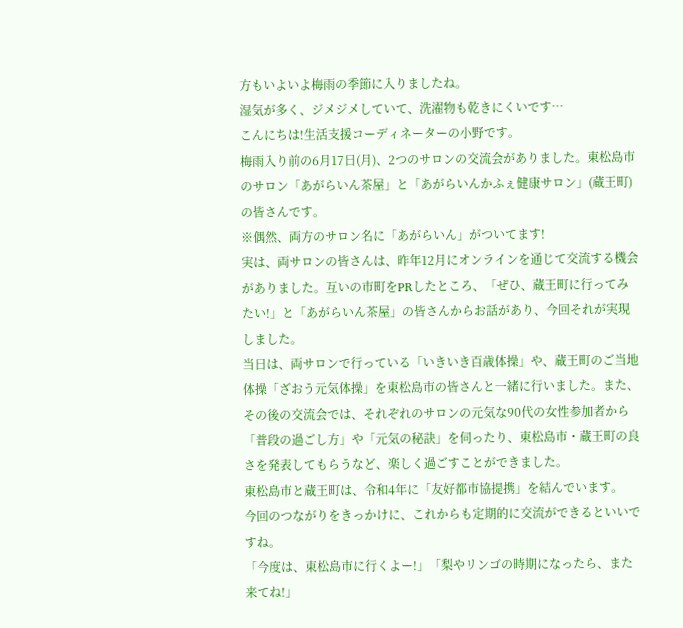方もいよいよ梅雨の季節に入りましたね。
湿気が多く、ジメジメしていて、洗濯物も乾きにくいです…
こんにちは!生活支援コーディネーターの小野です。
梅雨入り前の6月17日(月)、2つのサロンの交流会がありました。東松島市のサロン「あがらいん茶屋」と「あがらいんかふぇ健康サロン」(蔵王町)の皆さんです。
※偶然、両方のサロン名に「あがらいん」がついてます!
実は、両サロンの皆さんは、昨年12月にオンラインを通じて交流する機会がありました。互いの市町をPRしたところ、「ぜひ、蔵王町に行ってみたい!」と「あがらいん茶屋」の皆さんからお話があり、今回それが実現しました。
当日は、両サロンで行っている「いきいき百歳体操」や、蔵王町のご当地体操「ざおう元気体操」を東松島市の皆さんと一緒に行いました。また、その後の交流会では、それぞれのサロンの元気な90代の女性参加者から「普段の過ごし方」や「元気の秘訣」を伺ったり、東松島市・蔵王町の良さを発表してもらうなど、楽しく過ごすことができました。
東松島市と蔵王町は、令和4年に「友好都市協提携」を結んでいます。
今回のつながりをきっかけに、これからも定期的に交流ができるといいですね。
「今度は、東松島市に行くよー!」「梨やリンゴの時期になったら、また来てね!」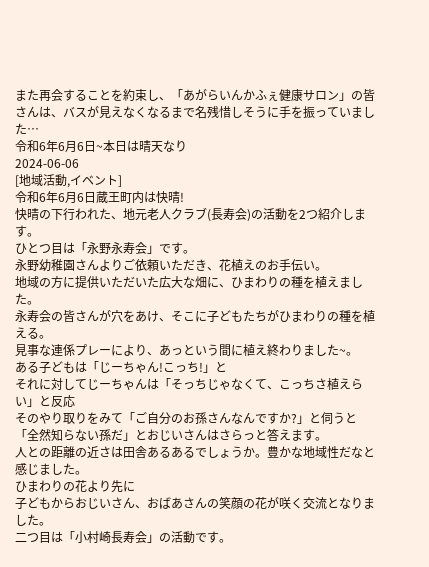また再会することを約束し、「あがらいんかふぇ健康サロン」の皆さんは、バスが見えなくなるまで名残惜しそうに手を振っていました…
令和6年6月6日~本日は晴天なり
2024-06-06
[地域活動,イベント]
令和6年6月6日蔵王町内は快晴!
快晴の下行われた、地元老人クラブ(長寿会)の活動を2つ紹介します。
ひとつ目は「永野永寿会」です。
永野幼稚園さんよりご依頼いただき、花植えのお手伝い。
地域の方に提供いただいた広大な畑に、ひまわりの種を植えました。
永寿会の皆さんが穴をあけ、そこに子どもたちがひまわりの種を植える。
見事な連係プレーにより、あっという間に植え終わりました~。
ある子どもは「じーちゃん!こっち!」と
それに対してじーちゃんは「そっちじゃなくて、こっちさ植えらい」と反応
そのやり取りをみて「ご自分のお孫さんなんですか?」と伺うと
「全然知らない孫だ」とおじいさんはさらっと答えます。
人との距離の近さは田舎あるあるでしょうか。豊かな地域性だなと感じました。
ひまわりの花より先に
子どもからおじいさん、おばあさんの笑顔の花が咲く交流となりました。
二つ目は「小村崎長寿会」の活動です。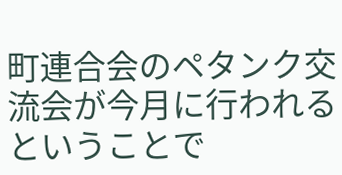町連合会のペタンク交流会が今月に行われるということで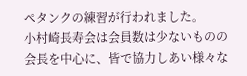ペタンクの練習が行われました。
小村崎長寿会は会員数は少ないものの
会長を中心に、皆で協力しあい様々な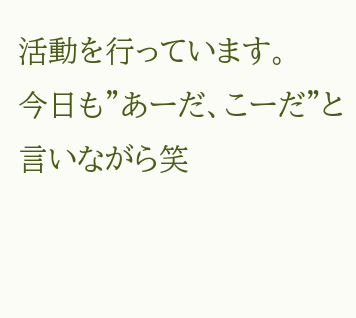活動を行っています。
今日も”あーだ、こーだ”と言いながら笑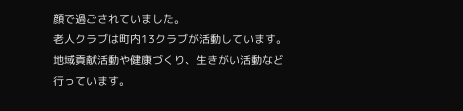顔で過ごされていました。
老人クラブは町内13クラブが活動しています。
地域貢献活動や健康づくり、生きがい活動など行っています。